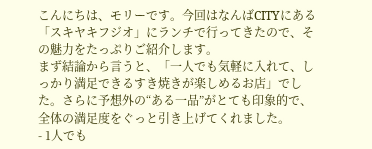こんにちは、モリーです。今回はなんばCITYにある「スキヤキフジオ」にランチで行ってきたので、その魅力をたっぷりご紹介します。
まず結論から言うと、「一人でも気軽に入れて、しっかり満足できるすき焼きが楽しめるお店」でした。さらに予想外の“ある一品”がとても印象的で、全体の満足度をぐっと引き上げてくれました。
- 1人でも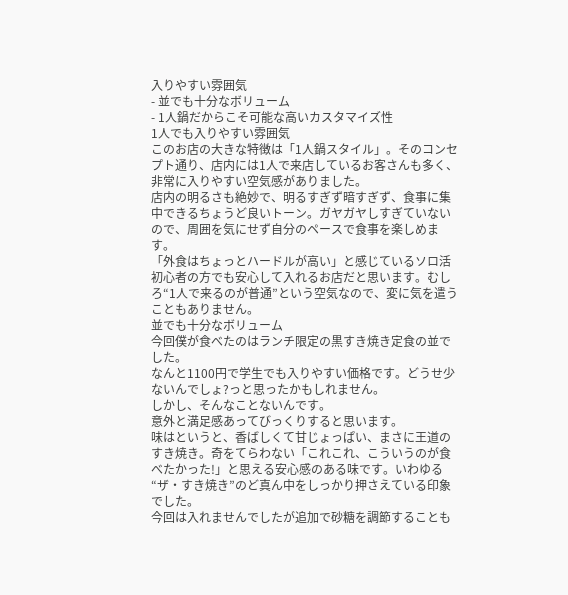入りやすい雰囲気
- 並でも十分なボリューム
- 1人鍋だからこそ可能な高いカスタマイズ性
1人でも入りやすい雰囲気
このお店の大きな特徴は「1人鍋スタイル」。そのコンセプト通り、店内には1人で来店しているお客さんも多く、非常に入りやすい空気感がありました。
店内の明るさも絶妙で、明るすぎず暗すぎず、食事に集中できるちょうど良いトーン。ガヤガヤしすぎていないので、周囲を気にせず自分のペースで食事を楽しめます。
「外食はちょっとハードルが高い」と感じているソロ活初心者の方でも安心して入れるお店だと思います。むしろ“1人で来るのが普通”という空気なので、変に気を遣うこともありません。
並でも十分なボリューム
今回僕が食べたのはランチ限定の黒すき焼き定食の並でした。
なんと1100円で学生でも入りやすい価格です。どうせ少ないんでしょ?っと思ったかもしれません。
しかし、そんなことないんです。
意外と満足感あってびっくりすると思います。
味はというと、香ばしくて甘じょっぱい、まさに王道のすき焼き。奇をてらわない「これこれ、こういうのが食べたかった!」と思える安心感のある味です。いわゆる“ザ・すき焼き”のど真ん中をしっかり押さえている印象でした。
今回は入れませんでしたが追加で砂糖を調節することも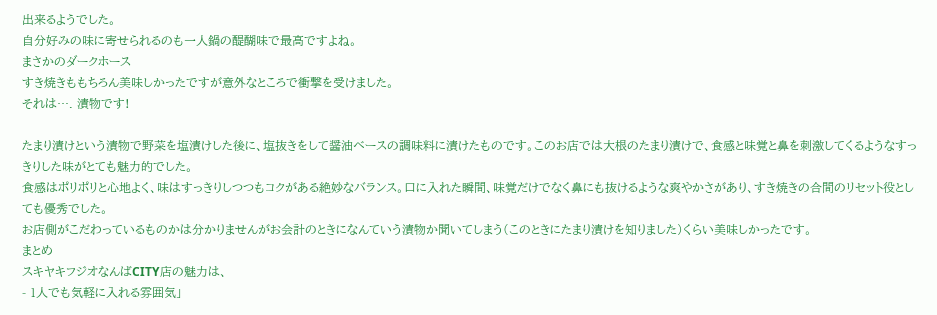出来るようでした。
自分好みの味に寄せられるのも一人鍋の醍醐味で最高ですよね。
まさかのダークホース
すき焼きももちろん美味しかったですが意外なところで衝撃を受けました。
それは…. 漬物です!

たまり漬けという漬物で野菜を塩漬けした後に、塩抜きをして醤油ベースの調味料に漬けたものです。このお店では大根のたまり漬けで、食感と味覚と鼻を刺激してくるようなすっきりした味がとても魅力的でした。
食感はポリポリと心地よく、味はすっきりしつつもコクがある絶妙なバランス。口に入れた瞬間、味覚だけでなく鼻にも抜けるような爽やかさがあり、すき焼きの合間のリセット役としても優秀でした。
お店側がこだわっているものかは分かりませんがお会計のときになんていう漬物か聞いてしまう(このときにたまり漬けを知りました)くらい美味しかったです。
まとめ
スキヤキフジオなんばCITY店の魅力は、
- 1人でも気軽に入れる雰囲気」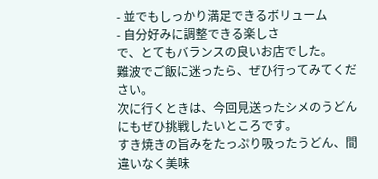- 並でもしっかり満足できるボリューム
- 自分好みに調整できる楽しさ
で、とてもバランスの良いお店でした。
難波でご飯に迷ったら、ぜひ行ってみてください。
次に行くときは、今回見送ったシメのうどんにもぜひ挑戦したいところです。
すき焼きの旨みをたっぷり吸ったうどん、間違いなく美味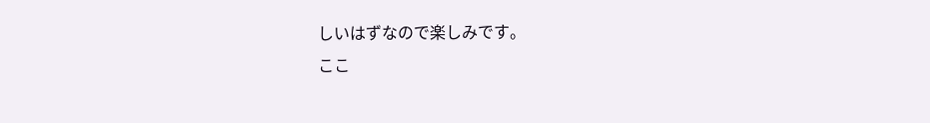しいはずなので楽しみです。
ここ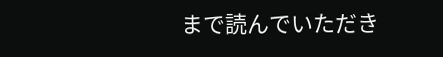まで読んでいただき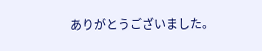ありがとうございました。